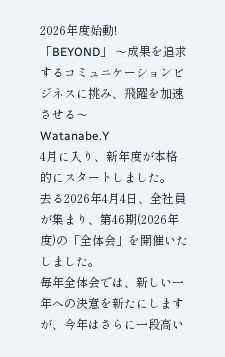2026年度始動!「BEYOND」 〜成果を追求するコミュニケーションビジネスに挑み、⾶躍を加速させる〜
Watanabe.Y
4月に入り、新年度が本格的にスタートしました。
去る2026年4月4日、全社員が集まり、第46期(2026年度)の「全体会」を開催いたしました。
毎年全体会では、新しい一年への決意を新たにしますが、今年はさらに一段高い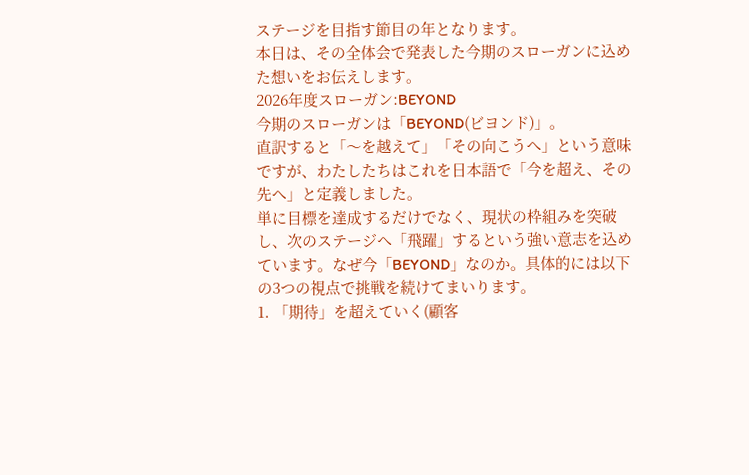ステージを目指す節目の年となります。
本日は、その全体会で発表した今期のスローガンに込めた想いをお伝えします。
2026年度スローガン:BEYOND
今期のスローガンは「BEYOND(ビヨンド)」。
直訳すると「〜を越えて」「その向こうへ」という意味ですが、わたしたちはこれを日本語で「今を超え、その先へ」と定義しました。
単に目標を達成するだけでなく、現状の枠組みを突破し、次のステージへ「飛躍」するという強い意志を込めています。なぜ今「BEYOND」なのか。具体的には以下の3つの視点で挑戦を続けてまいります。
1. 「期待」を超えていく(顧客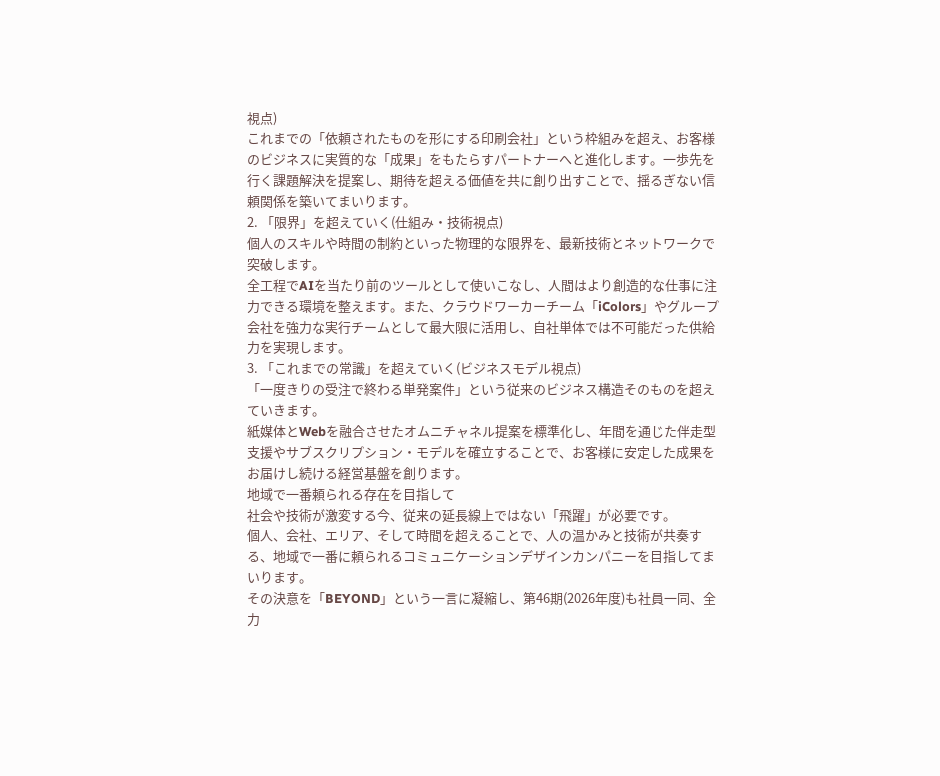視点)
これまでの「依頼されたものを形にする印刷会社」という枠組みを超え、お客様のビジネスに実質的な「成果」をもたらすパートナーへと進化します。一歩先を行く課題解決を提案し、期待を超える価値を共に創り出すことで、揺るぎない信頼関係を築いてまいります。
2. 「限界」を超えていく(仕組み・技術視点)
個人のスキルや時間の制約といった物理的な限界を、最新技術とネットワークで突破します。
全工程でAIを当たり前のツールとして使いこなし、人間はより創造的な仕事に注力できる環境を整えます。また、クラウドワーカーチーム「iColors」やグループ会社を強力な実行チームとして最大限に活用し、自社単体では不可能だった供給力を実現します。
3. 「これまでの常識」を超えていく(ビジネスモデル視点)
「一度きりの受注で終わる単発案件」という従来のビジネス構造そのものを超えていきます。
紙媒体とWebを融合させたオムニチャネル提案を標準化し、年間を通じた伴走型支援やサブスクリプション・モデルを確立することで、お客様に安定した成果をお届けし続ける経営基盤を創ります。
地域で一番頼られる存在を目指して
社会や技術が激変する今、従来の延長線上ではない「飛躍」が必要です。
個人、会社、エリア、そして時間を超えることで、人の温かみと技術が共奏する、地域で一番に頼られるコミュニケーションデザインカンパニーを目指してまいります。
その決意を「BEYOND」という一言に凝縮し、第46期(2026年度)も社員一同、全力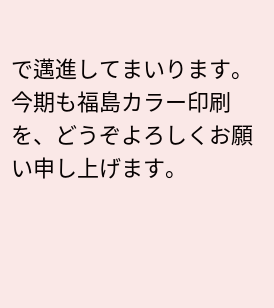で邁進してまいります。
今期も福島カラー印刷を、どうぞよろしくお願い申し上げます。